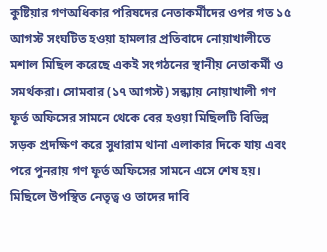কুষ্টিয়ার গণঅধিকার পরিষদের নেতাকর্মীদের ওপর গত ১৫ আগস্ট সংঘটিত হওয়া হামলার প্রতিবাদে নোয়াখালীতে মশাল মিছিল করেছে একই সংগঠনের স্থানীয় নেতাকর্মী ও সমর্থকরা। সোমবার (১৭ আগস্ট) সন্ধ্যায় নোয়াখালী গণ ফূর্ত অফিসের সামনে থেকে বের হওয়া মিছিলটি বিভিন্ন সড়ক প্রদক্ষিণ করে সুধারাম থানা এলাকার দিকে যায় এবং পরে পুনরায় গণ ফূর্ত অফিসের সামনে এসে শেষ হয়।
মিছিলে উপস্থিত নেতৃত্ব ও তাদের দাবি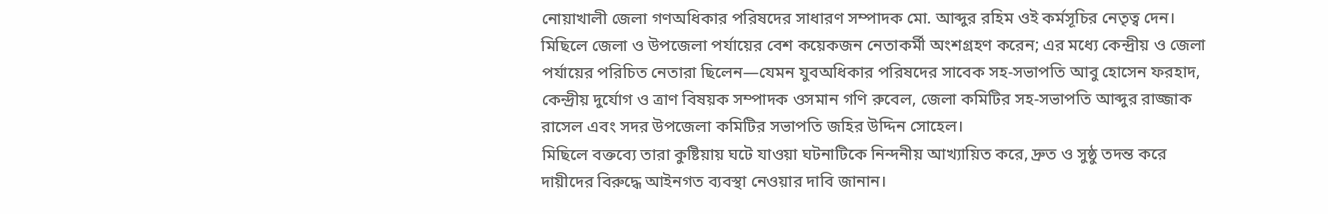নোয়াখালী জেলা গণঅধিকার পরিষদের সাধারণ সম্পাদক মো. আব্দুর রহিম ওই কর্মসূচির নেতৃত্ব দেন। মিছিলে জেলা ও উপজেলা পর্যায়ের বেশ কয়েকজন নেতাকর্মী অংশগ্রহণ করেন; এর মধ্যে কেন্দ্রীয় ও জেলা পর্যায়ের পরিচিত নেতারা ছিলেন—যেমন যুবঅধিকার পরিষদের সাবেক সহ-সভাপতি আবু হোসেন ফরহাদ, কেন্দ্রীয় দুর্যোগ ও ত্রাণ বিষয়ক সম্পাদক ওসমান গণি রুবেল, জেলা কমিটির সহ-সভাপতি আব্দুর রাজ্জাক রাসেল এবং সদর উপজেলা কমিটির সভাপতি জহির উদ্দিন সোহেল।
মিছিলে বক্তব্যে তারা কুষ্টিয়ায় ঘটে যাওয়া ঘটনাটিকে নিন্দনীয় আখ্যায়িত করে, দ্রুত ও সুষ্ঠু তদন্ত করে দায়ীদের বিরুদ্ধে আইনগত ব্যবস্থা নেওয়ার দাবি জানান।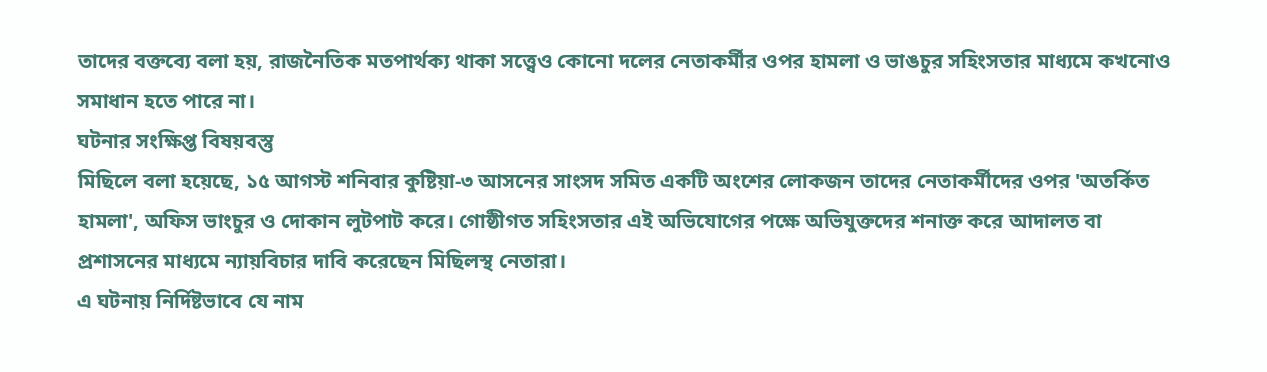তাদের বক্তব্যে বলা হয়, রাজনৈতিক মতপার্থক্য থাকা সত্ত্বেও কোনো দলের নেতাকর্মীর ওপর হামলা ও ভাঙচুর সহিংসতার মাধ্যমে কখনোও সমাধান হতে পারে না।
ঘটনার সংক্ষিপ্ত বিষয়বস্তু
মিছিলে বলা হয়েছে, ১৫ আগস্ট শনিবার কুষ্টিয়া-৩ আসনের সাংসদ সমিত একটি অংশের লোকজন তাদের নেতাকর্মীদের ওপর 'অতর্কিত হামলা', অফিস ভাংচুর ও দোকান লুটপাট করে। গোষ্ঠীগত সহিংসতার এই অভিযোগের পক্ষে অভিযুক্তদের শনাক্ত করে আদালত বা প্রশাসনের মাধ্যমে ন্যায়বিচার দাবি করেছেন মিছিলস্থ নেতারা।
এ ঘটনায় নির্দিষ্টভাবে যে নাম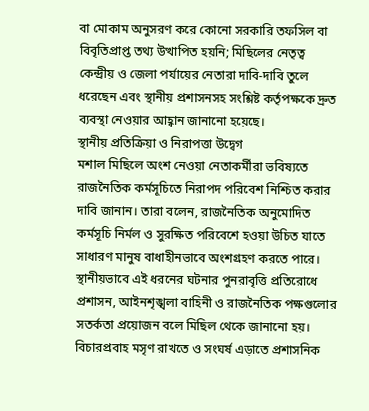বা মোকাম অনুসরণ করে কোনো সরকারি তফসিল বা বিবৃতিপ্রাপ্ত তথ্য উত্থাপিত হয়নি; মিছিলের নেতৃত্ব কেন্দ্রীয় ও জেলা পর্যায়ের নেতারা দাবি-দাবি তুলে ধরেছেন এবং স্থানীয় প্রশাসনসহ সংশ্লিষ্ট কর্তৃপক্ষকে দ্রুত ব্যবস্থা নেওয়ার আহ্বান জানানো হয়েছে।
স্থানীয় প্রতিক্রিয়া ও নিরাপত্তা উদ্বেগ
মশাল মিছিলে অংশ নেওয়া নেতাকর্মীরা ভবিষ্যতে রাজনৈতিক কর্মসূচিতে নিরাপদ পরিবেশ নিশ্চিত করার দাবি জানান। তারা বলেন, রাজনৈতিক অনুমোদিত কর্মসূচি নির্মল ও সুরক্ষিত পরিবেশে হওয়া উচিত যাতে সাধারণ মানুষ বাধাহীনভাবে অংশগ্রহণ করতে পারে।
স্থানীয়ভাবে এই ধরনের ঘটনার পুনরাবৃত্তি প্রতিরোধে প্রশাসন, আইনশৃঙ্খলা বাহিনী ও রাজনৈতিক পক্ষগুলোর সতর্কতা প্রয়োজন বলে মিছিল থেকে জানানো হয়। বিচারপ্রবাহ মসৃণ রাখতে ও সংঘর্ষ এড়াতে প্রশাসনিক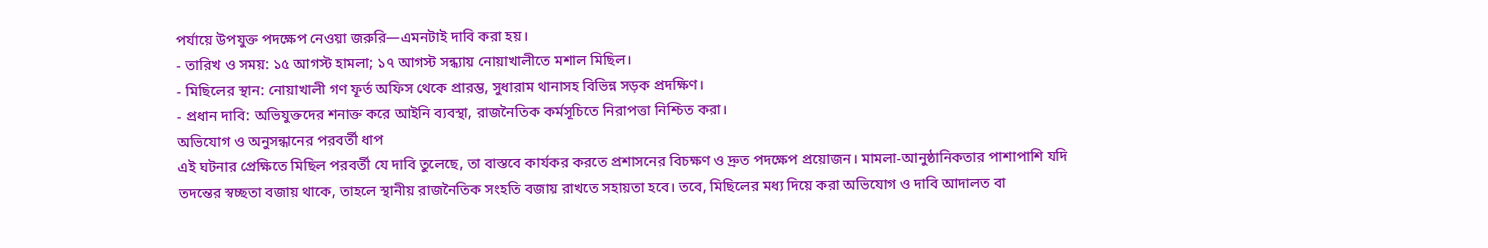পর্যায়ে উপযুক্ত পদক্ষেপ নেওয়া জরুরি—এমনটাই দাবি করা হয়।
- তারিখ ও সময়: ১৫ আগস্ট হামলা; ১৭ আগস্ট সন্ধ্যায় নোয়াখালীতে মশাল মিছিল।
- মিছিলের স্থান: নোয়াখালী গণ ফূর্ত অফিস থেকে প্রারম্ভ, সুধারাম থানাসহ বিভিন্ন সড়ক প্রদক্ষিণ।
- প্রধান দাবি: অভিযুক্তদের শনাক্ত করে আইনি ব্যবস্থা, রাজনৈতিক কর্মসূচিতে নিরাপত্তা নিশ্চিত করা।
অভিযোগ ও অনুসন্ধানের পরবর্তী ধাপ
এই ঘটনার প্রেক্ষিতে মিছিল পরবর্তী যে দাবি তুলেছে, তা বাস্তবে কার্যকর করতে প্রশাসনের বিচক্ষণ ও দ্রুত পদক্ষেপ প্রয়োজন। মামলা-আনুষ্ঠানিকতার পাশাপাশি যদি তদন্তের স্বচ্ছতা বজায় থাকে, তাহলে স্থানীয় রাজনৈতিক সংহতি বজায় রাখতে সহায়তা হবে। তবে, মিছিলের মধ্য দিয়ে করা অভিযোগ ও দাবি আদালত বা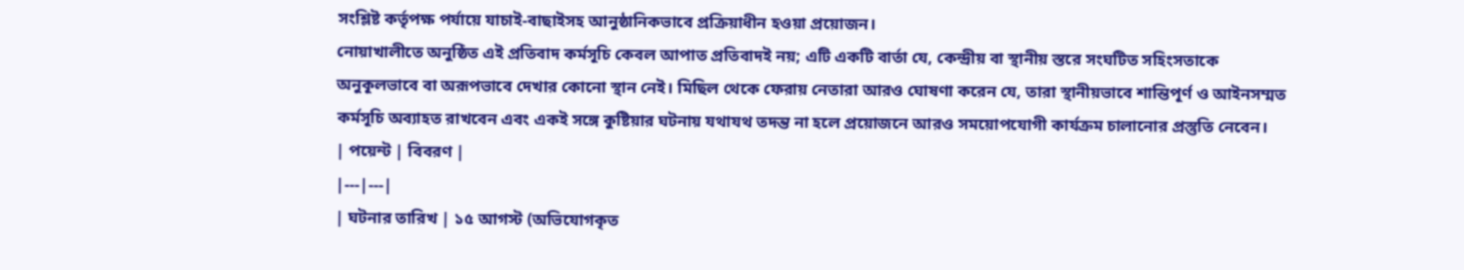সংশ্লিষ্ট কর্তৃপক্ষ পর্যায়ে যাচাই-বাছাইসহ আনুষ্ঠানিকভাবে প্রক্রিয়াধীন হওয়া প্রয়োজন।
নোয়াখালীতে অনুষ্ঠিত এই প্রতিবাদ কর্মসূচি কেবল আপাত প্রতিবাদই নয়; এটি একটি বার্তা যে, কেন্দ্রীয় বা স্থানীয় স্তরে সংঘটিত সহিংসতাকে অনুকূলভাবে বা অরূপভাবে দেখার কোনো স্থান নেই। মিছিল থেকে ফেরায় নেতারা আরও ঘোষণা করেন যে, তারা স্থানীয়ভাবে শান্তিপূর্ণ ও আইনসম্মত কর্মসূচি অব্যাহত রাখবেন এবং একই সঙ্গে কুষ্টিয়ার ঘটনায় যথাযথ তদন্ত না হলে প্রয়োজনে আরও সময়োপযোগী কার্যক্রম চালানোর প্রস্তুতি নেবেন।
| পয়েন্ট | বিবরণ |
|---|---|
| ঘটনার তারিখ | ১৫ আগস্ট (অভিযোগকৃত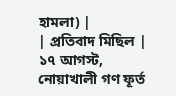হামলা) |
| প্রতিবাদ মিছিল | ১৭ আগস্ট, নোয়াখালী গণ ফূর্ত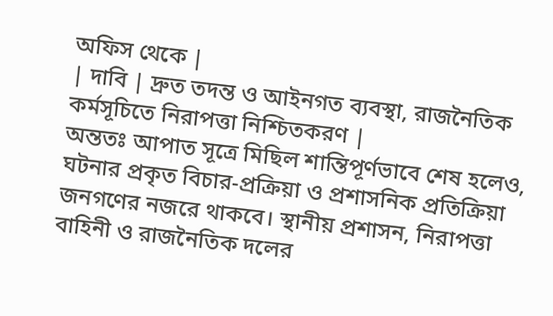অফিস থেকে |
| দাবি | দ্রুত তদন্ত ও আইনগত ব্যবস্থা, রাজনৈতিক কর্মসূচিতে নিরাপত্তা নিশ্চিতকরণ |
অন্ততঃ আপাত সূত্রে মিছিল শান্তিপূর্ণভাবে শেষ হলেও, ঘটনার প্রকৃত বিচার-প্রক্রিয়া ও প্রশাসনিক প্রতিক্রিয়া জনগণের নজরে থাকবে। স্থানীয় প্রশাসন, নিরাপত্তা বাহিনী ও রাজনৈতিক দলের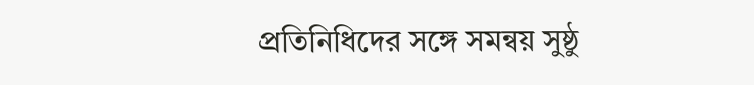প্রতিনিধিদের সঙ্গে সমন্বয় সুষ্ঠু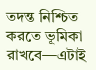তদন্ত নিশ্চিত করতে ভূমিকা রাখবে—এটাই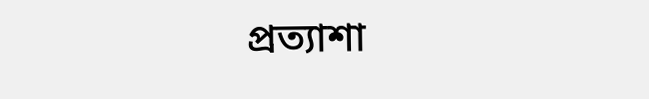প্রত্যাশা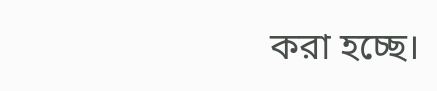করা হচ্ছে।